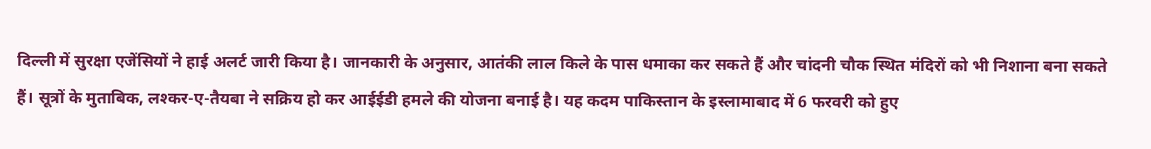दिल्ली में सुरक्षा एजेंसियों ने हाई अलर्ट जारी किया है। जानकारी के अनुसार, आतंकी लाल किले के पास धमाका कर सकते हैं और चांदनी चौक स्थित मंदिरों को भी निशाना बना सकते हैं। सूत्रों के मुताबिक, लश्कर-ए-तैयबा ने सक्रिय हो कर आईईडी हमले की योजना बनाई है। यह कदम पाकिस्तान के इस्लामाबाद में 6 फरवरी को हुए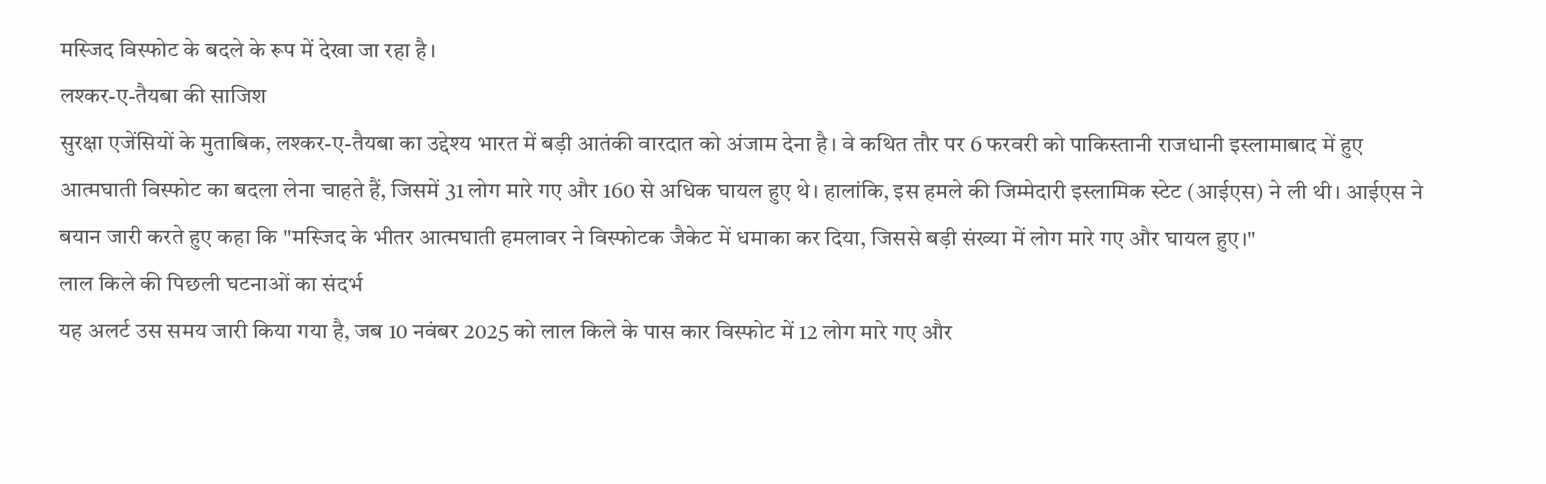मस्जिद विस्फोट के बदले के रूप में देखा जा रहा है।
लश्कर-ए-तैयबा की साजिश
सुरक्षा एजेंसियों के मुताबिक, लश्कर-ए-तैयबा का उद्देश्य भारत में बड़ी आतंकी वारदात को अंजाम देना है। वे कथित तौर पर 6 फरवरी को पाकिस्तानी राजधानी इस्लामाबाद में हुए आत्मघाती विस्फोट का बदला लेना चाहते हैं, जिसमें 31 लोग मारे गए और 160 से अधिक घायल हुए थे। हालांकि, इस हमले की जिम्मेदारी इस्लामिक स्टेट (आईएस) ने ली थी। आईएस ने बयान जारी करते हुए कहा कि "मस्जिद के भीतर आत्मघाती हमलावर ने विस्फोटक जैकेट में धमाका कर दिया, जिससे बड़ी संख्या में लोग मारे गए और घायल हुए।"
लाल किले की पिछली घटनाओं का संदर्भ
यह अलर्ट उस समय जारी किया गया है, जब 10 नवंबर 2025 को लाल किले के पास कार विस्फोट में 12 लोग मारे गए और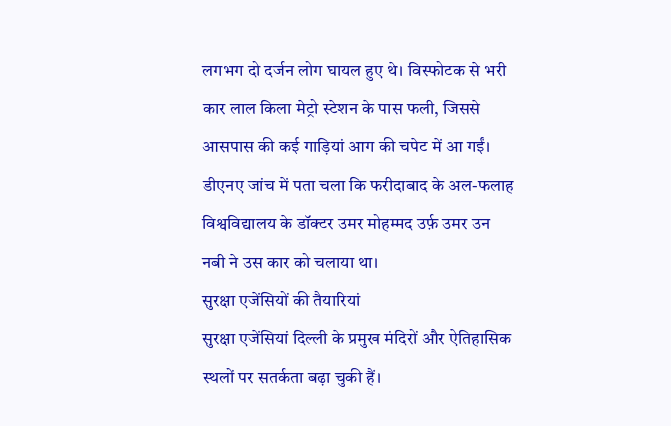लगभग दो दर्जन लोग घायल हुए थे। विस्फोटक से भरी कार लाल किला मेट्रो स्टेशन के पास फली, जिससे आसपास की कई गाड़ियां आग की चपेट में आ गईं। डीएनए जांच में पता चला कि फरीदाबाद के अल-फलाह विश्वविद्यालय के डॉक्टर उमर मोहम्मद उर्फ़ उमर उन नबी ने उस कार को चलाया था।
सुरक्षा एजेंसियों की तैयारियां
सुरक्षा एजेंसियां दिल्ली के प्रमुख मंदिरों और ऐतिहासिक स्थलों पर सतर्कता बढ़ा चुकी हैं।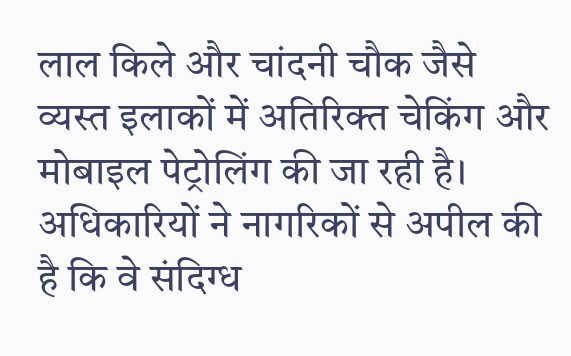लाल किले और चांदनी चौक जैसे व्यस्त इलाकों में अतिरिक्त चेकिंग और मोबाइल पेट्रोलिंग की जा रही है। अधिकारियों ने नागरिकों से अपील की है कि वे संदिग्ध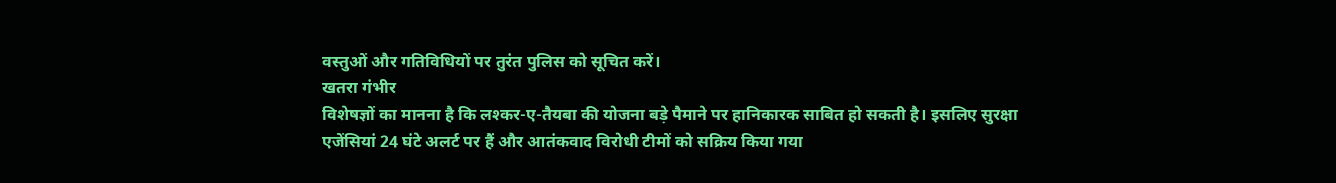वस्तुओं और गतिविधियों पर तुरंत पुलिस को सूचित करें।
खतरा गंभीर
विशेषज्ञों का मानना है कि लश्कर-ए-तैयबा की योजना बड़े पैमाने पर हानिकारक साबित हो सकती है। इसलिए सुरक्षा एजेंसियां 24 घंटे अलर्ट पर हैं और आतंकवाद विरोधी टीमों को सक्रिय किया गया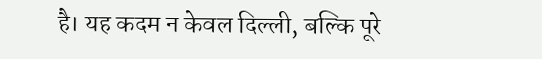है। यह कदम न केवल दिल्ली, बल्कि पूरे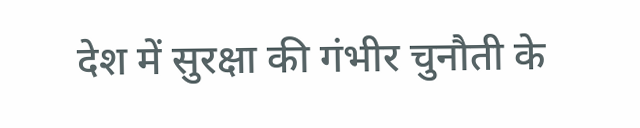देश में सुरक्षा की गंभीर चुनौती के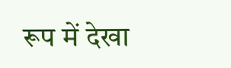रूप में देखा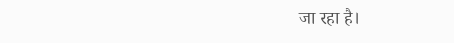जा रहा है।